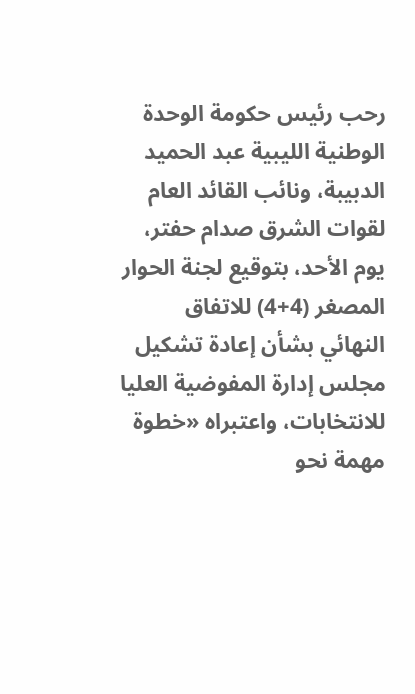رحب رئيس حكومة الوحدة الوطنية الليبية عبد الحميد الدبيبة، ونائب القائد العام لقوات الشرق صدام حفتر، يوم الأحد، بتوقيع لجنة الحوار المصغر (4+4) للاتفاق النهائي بشأن إعادة تشكيل مجلس إدارة المفوضية العليا للانتخابات، واعتبراه «خطوة مهمة نحو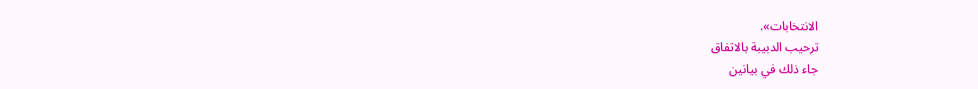الانتخابات».
ترحيب الدبيبة بالاتفاق
جاء ذلك في بيانين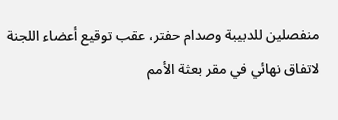منفصلين للدبيبة وصدام حفتر، عقب توقيع أعضاء اللجنة لاتفاق نهائي في مقر بعثة الأمم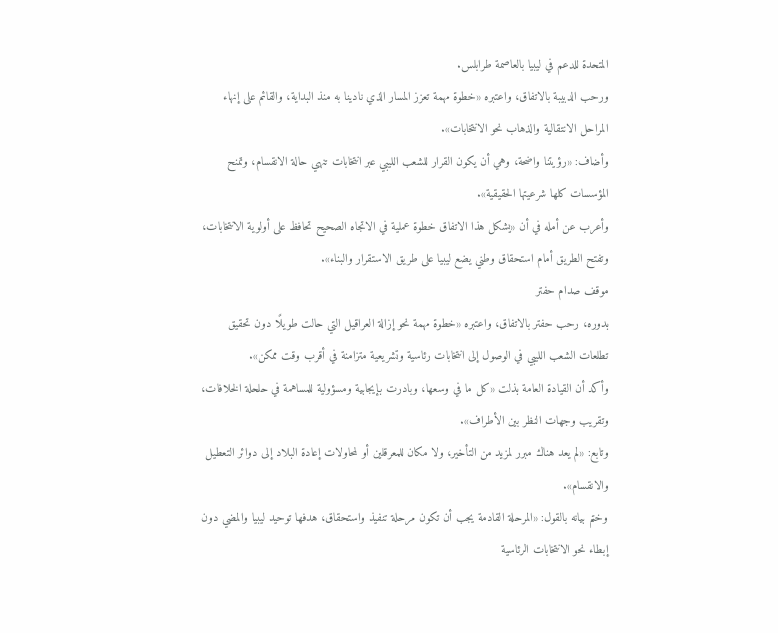المتحدة للدعم في ليبيا بالعاصمة طرابلس.
ورحب الدبيبة بالاتفاق، واعتبره «خطوة مهمة تعزز المسار الذي نادينا به منذ البداية، والقائم على إنهاء المراحل الانتقالية والذهاب نحو الانتخابات».
وأضاف: «رؤيتنا واضحة، وهي أن يكون القرار للشعب الليبي عبر انتخابات تنهي حالة الانقسام، وتمنح المؤسسات كلها شرعيتها الحقيقية».
وأعرب عن أمله في أن «يشكل هذا الاتفاق خطوة عملية في الاتجاه الصحيح تحافظ على أولوية الانتخابات، وتفتح الطريق أمام استحقاق وطني يضع ليبيا على طريق الاستقرار والبناء».
موقف صدام حفتر
بدوره، رحب حفتر بالاتفاق، واعتبره «خطوة مهمة نحو إزالة العراقيل التي حالت طويلًا دون تحقيق تطلعات الشعب الليبي في الوصول إلى انتخابات رئاسية وتشريعية متزامنة في أقرب وقت ممكن».
وأكد أن القيادة العامة بذلت «كل ما في وسعها، وبادرت بإيجابية ومسؤولية للمساهمة في حلحلة الخلافات، وتقريب وجهات النظر بين الأطراف».
وتابع: «لم يعد هناك مبرر لمزيد من التأخير، ولا مكان للمعرقلين أو لمحاولات إعادة البلاد إلى دوائر التعطيل والانقسام».
وختم بيانه بالقول: «المرحلة القادمة يجب أن تكون مرحلة تنفيذ واستحقاق، هدفها توحيد ليبيا والمضي دون إبطاء نحو الانتخابات الرئاسية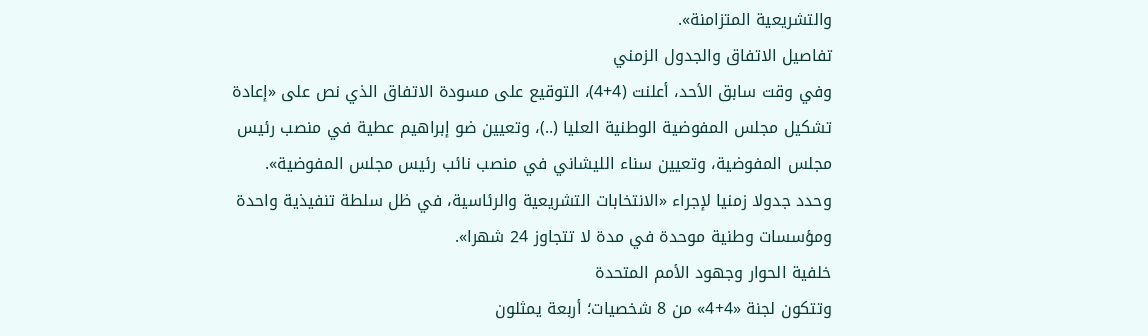والتشريعية المتزامنة».
تفاصيل الاتفاق والجدول الزمني
وفي وقت سابق الأحد، أعلنت (4+4)، التوقيع على مسودة الاتفاق الذي نص على «إعادة تشكيل مجلس المفوضية الوطنية العليا (..)، وتعيين ضو إبراهيم عطية في منصب رئيس مجلس المفوضية، وتعيين سناء الليشاني في منصب نائب رئيس مجلس المفوضية».
وحدد جدولا زمنيا لإجراء «الانتخابات التشريعية والرئاسية، في ظل سلطة تنفيذية واحدة ومؤسسات وطنية موحدة في مدة لا تتجاوز 24 شهرا».
خلفية الحوار وجهود الأمم المتحدة
وتتكون لجنة «4+4» من 8 شخصيات؛ أربعة يمثلون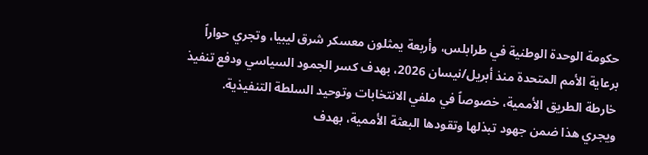حكومة الوحدة الوطنية في طرابلس، وأربعة يمثلون معسكر شرق ليبيا، وتجري حواراً برعاية الأمم المتحدة منذ أبريل/نيسان 2026، بهدف كسر الجمود السياسي ودفع تنفيذ خارطة الطريق الأممية، خصوصاً في ملفي الانتخابات وتوحيد السلطة التنفيذية.
ويجري هذا ضمن جهود تبذلها وتقودها البعثة الأممية، بهدف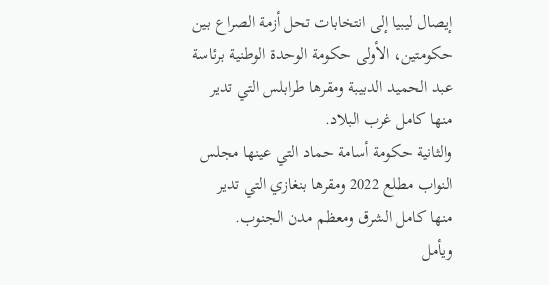إيصال ليبيا إلى انتخابات تحل أزمة الصراع بين حكومتين، الأولى حكومة الوحدة الوطنية برئاسة عبد الحميد الدبيبة ومقرها طرابلس التي تدير منها كامل غرب البلاد.
والثانية حكومة أسامة حماد التي عينها مجلس النواب مطلع 2022 ومقرها بنغازي التي تدير منها كامل الشرق ومعظم مدن الجنوب.
ويأمل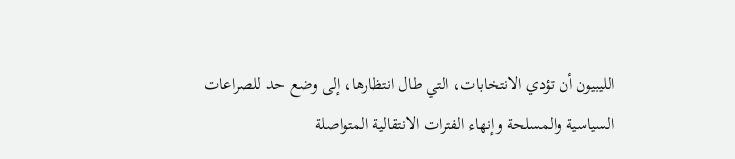الليبيون أن تؤدي الانتخابات، التي طال انتظارها، إلى وضع حد للصراعات السياسية والمسلحة وإنهاء الفترات الانتقالية المتواصلة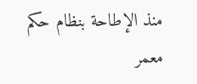منذ الإطاحة بنظام حكم معمر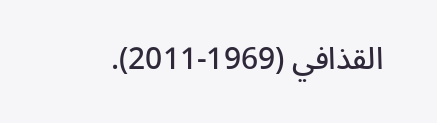القذافي (1969-2011).